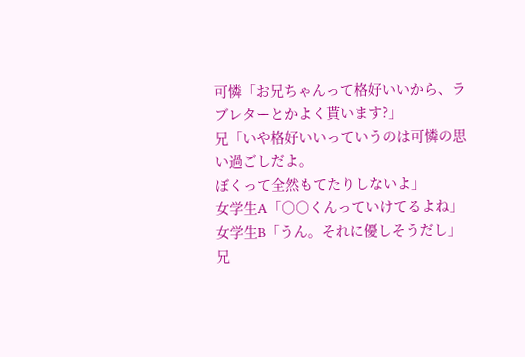可憐「お兄ちゃんって格好いいから、ラブレターとかよく貰います?」
兄「いや格好いいっていうのは可憐の思い過ごしだよ。
ぼくって全然もてたりしないよ」
女学生A「○○くんっていけてるよね」
女学生B「うん。それに優しそうだし」
兄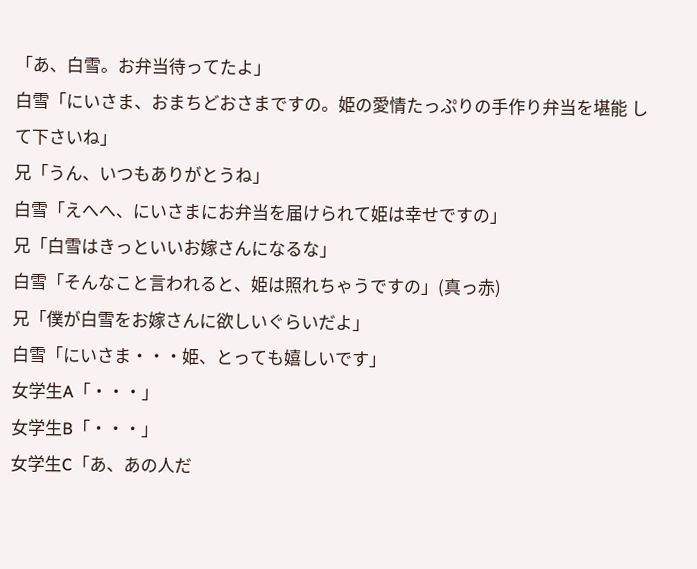「あ、白雪。お弁当待ってたよ」
白雪「にいさま、おまちどおさまですの。姫の愛情たっぷりの手作り弁当を堪能 して下さいね」
兄「うん、いつもありがとうね」
白雪「えへへ、にいさまにお弁当を届けられて姫は幸せですの」
兄「白雪はきっといいお嫁さんになるな」
白雪「そんなこと言われると、姫は照れちゃうですの」(真っ赤)
兄「僕が白雪をお嫁さんに欲しいぐらいだよ」
白雪「にいさま・・・姫、とっても嬉しいです」
女学生A「・・・」
女学生B「・・・」
女学生C「あ、あの人だ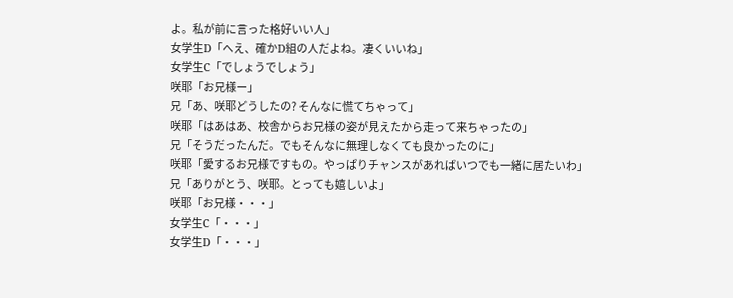よ。私が前に言った格好いい人」
女学生D「へえ、確かD組の人だよね。凄くいいね」
女学生C「でしょうでしょう」
咲耶「お兄様ー」
兄「あ、咲耶どうしたの? そんなに慌てちゃって」
咲耶「はあはあ、校舎からお兄様の姿が見えたから走って来ちゃったの」
兄「そうだったんだ。でもそんなに無理しなくても良かったのに」
咲耶「愛するお兄様ですもの。やっぱりチャンスがあればいつでも一緒に居たいわ」
兄「ありがとう、咲耶。とっても嬉しいよ」
咲耶「お兄様・・・」
女学生C「・・・」
女学生D「・・・」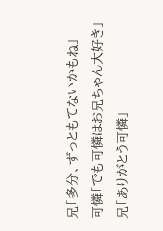兄「多分、ずっともてないかもね」
可憐「でも可憐はお兄ちゃん大好き」
兄「ありがとう可憐」